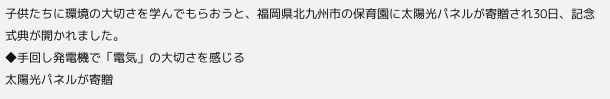子供たちに環境の大切さを学んでもらおうと、福岡県北九州市の保育園に太陽光パネルが寄贈され30日、記念式典が開かれました。
◆手回し発電機で「電気」の大切さを感じる
太陽光パネルが寄贈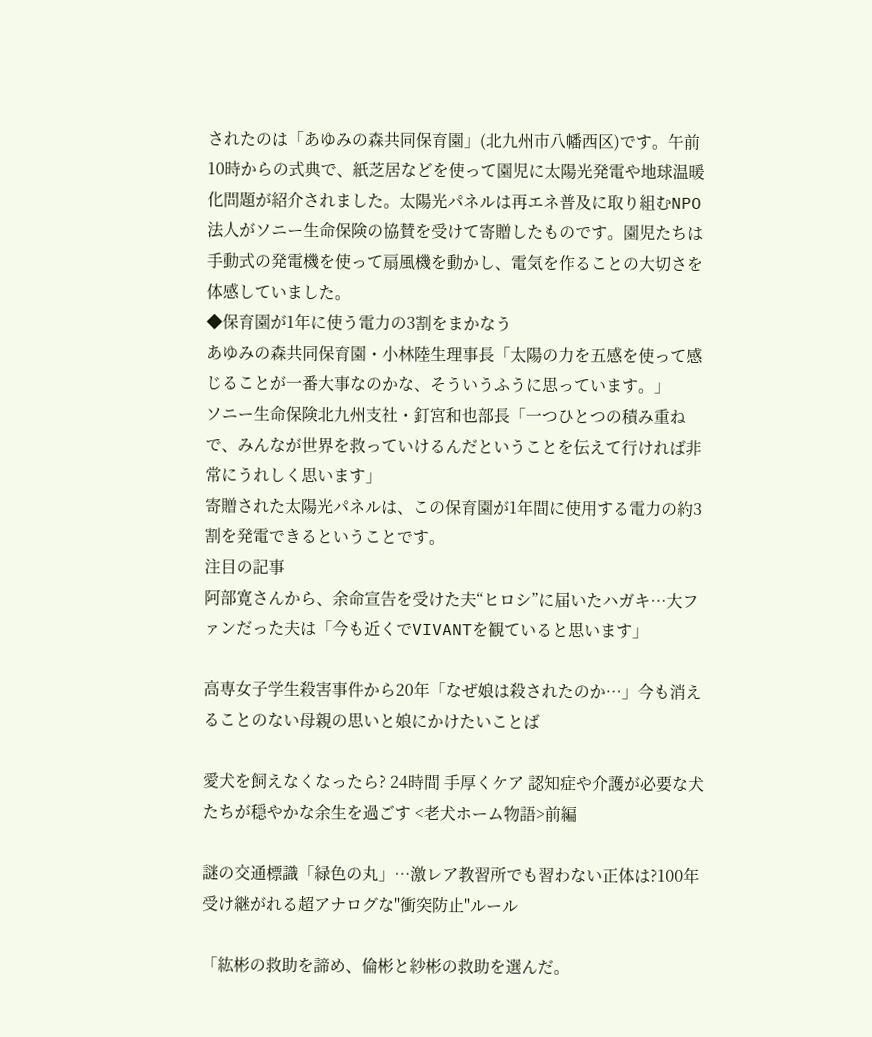されたのは「あゆみの森共同保育園」(北九州市八幡西区)です。午前10時からの式典で、紙芝居などを使って園児に太陽光発電や地球温暖化問題が紹介されました。太陽光パネルは再エネ普及に取り組むNPO法人がソニー生命保険の協賛を受けて寄贈したものです。園児たちは手動式の発電機を使って扇風機を動かし、電気を作ることの大切さを体感していました。
◆保育園が1年に使う電力の3割をまかなう
あゆみの森共同保育園・小林陸生理事長「太陽の力を五感を使って感じることが一番大事なのかな、そういうふうに思っています。」
ソニー生命保険北九州支社・釘宮和也部長「一つひとつの積み重ねで、みんなが世界を救っていけるんだということを伝えて行ければ非常にうれしく思います」
寄贈された太陽光パネルは、この保育園が1年間に使用する電力の約3割を発電できるということです。
注目の記事
阿部寛さんから、余命宣告を受けた夫“ヒロシ”に届いたハガキ…大ファンだった夫は「今も近くでVIVANTを観ていると思います」

高専女子学生殺害事件から20年「なぜ娘は殺されたのか…」今も消えることのない母親の思いと娘にかけたいことば

愛犬を飼えなくなったら? 24時間 手厚くケア 認知症や介護が必要な犬たちが穏やかな余生を過ごす <老犬ホーム物語>前編

謎の交通標識「緑色の丸」…激レア教習所でも習わない正体は?100年受け継がれる超アナログな"衝突防止"ルール

「紘彬の救助を諦め、倫彬と紗彬の救助を選んだ。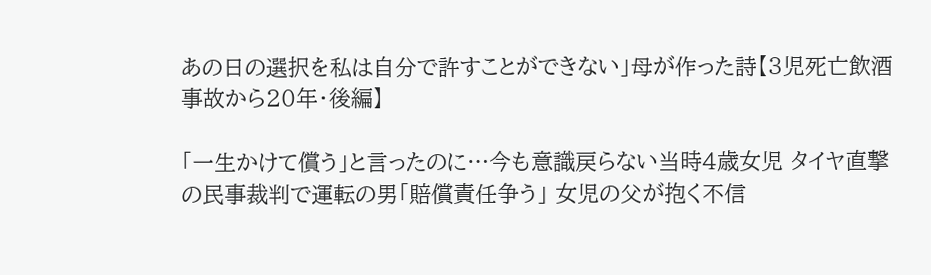あの日の選択を私は自分で許すことができない」母が作った詩【3児死亡飲酒事故から20年・後編】

「一生かけて償う」と言ったのに…今も意識戻らない当時4歳女児 タイヤ直撃の民事裁判で運転の男「賠償責任争う」 女児の父が抱く不信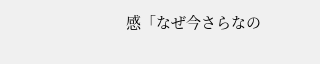感「なぜ今さらなの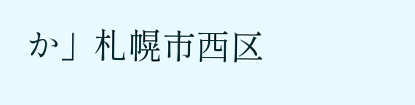か」札幌市西区